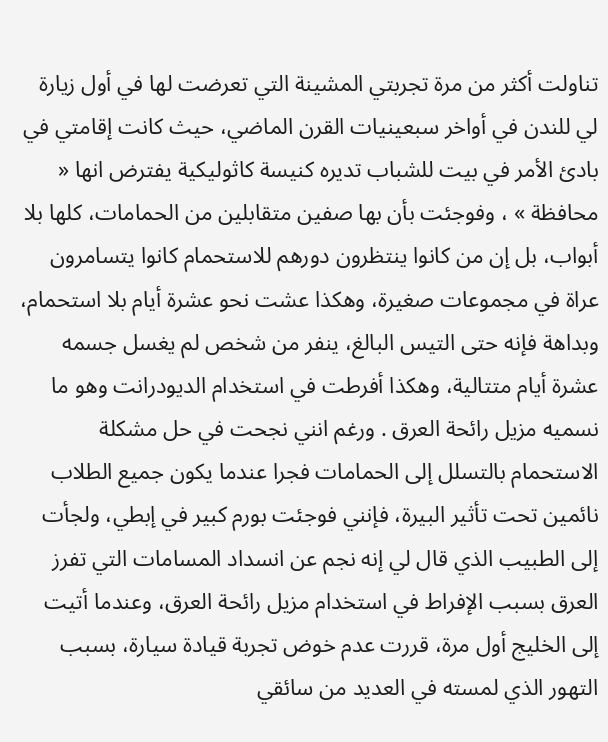تناولت أكثر من مرة تجربتي المشينة التي تعرضت لها في أول زيارة لي للندن في أواخر سبعينيات القرن الماضي، حيث كانت إقامتي في بادئ الأمر في بيت للشباب تديره كنيسة كاثوليكية يفترض انها « محافظة » ، وفوجئت بأن بها صفين متقابلين من الحمامات، كلها بلا أبواب، بل إن من كانوا ينتظرون دورهم للاستحمام كانوا يتسامرون عراة في مجموعات صغيرة، وهكذا عشت نحو عشرة أيام بلا استحمام، وبداهة فإنه حتى التيس البالغ، ينفر من شخص لم يغسل جسمه عشرة أيام متتالية، وهكذا أفرطت في استخدام الديودرانت وهو ما نسميه مزيل رائحة العرق . ورغم انني نجحت في حل مشكلة الاستحمام بالتسلل إلى الحمامات فجرا عندما يكون جميع الطلاب نائمين تحت تأثير البيرة، فإنني فوجئت بورم كبير في إبطي، ولجأت إلى الطبيب الذي قال لي إنه نجم عن انسداد المسامات التي تفرز العرق بسبب الإفراط في استخدام مزيل رائحة العرق، وعندما أتيت إلى الخليج أول مرة، قررت عدم خوض تجربة قيادة سيارة، بسبب التهور الذي لمسته في العديد من سائقي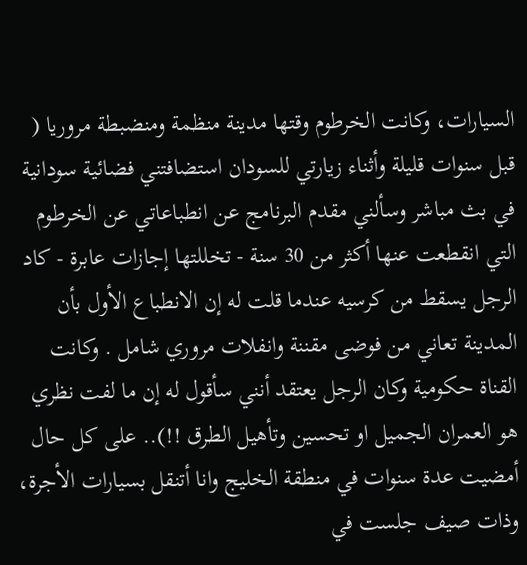السيارات، وكانت الخرطوم وقتها مدينة منظمة ومنضبطة مروريا ( قبل سنوات قليلة وأثناء زيارتي للسودان استضافتني فضائية سودانية في بث مباشر وسألني مقدم البرنامج عن انطباعاتي عن الخرطوم التي انقطعت عنها أكثر من 30 سنة - تخللتها إجازات عابرة - كاد الرجل يسقط من كرسيه عندما قلت له إن الانطباع الأول بأن المدينة تعاني من فوضى مقننة وانفلات مروري شامل . وكانت القناة حكومية وكان الرجل يعتقد أنني سأقول له إن ما لفت نظري هو العمران الجميل او تحسين وتأهيل الطرق !!).. على كل حال أمضيت عدة سنوات في منطقة الخليج وانا أتنقل بسيارات الأجرة، وذات صيف جلست في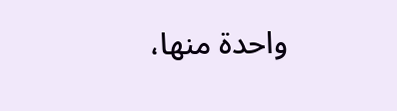واحدة منها،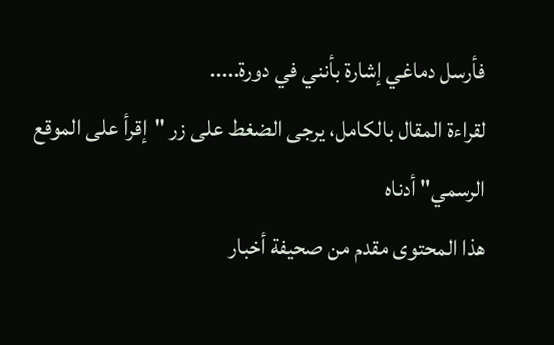فأرسل دماغي إشارة بأنني في دورة.....
لقراءة المقال بالكامل، يرجى الضغط على زر "إقرأ على الموقع الرسمي" أدناه
هذا المحتوى مقدم من صحيفة أخبار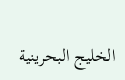الخليج البحرينية